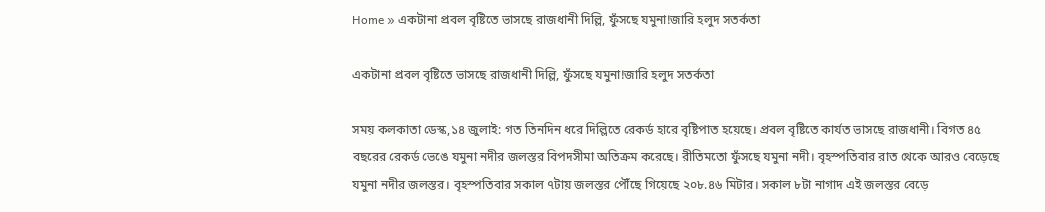Home » একটানা প্রবল বৃষ্টিতে ভাসছে রাজধানী দিল্লি, ফুঁসছে যমুনা!জারি হলুদ সতর্কতা

একটানা প্রবল বৃষ্টিতে ভাসছে রাজধানী দিল্লি, ফুঁসছে যমুনা!জারি হলুদ সতর্কতা

সময় কলকাতা ডেস্ক,১৪ জুলাই: গত তিনদিন ধরে দিল্লিতে রেকর্ড হারে বৃষ্টিপাত হয়েছে। প্রবল বৃষ্টিতে কার্যত ভাসছে রাজধানী। বিগত ৪৫ বছরের রেকর্ড ভেঙে যমুনা নদীর জলস্তর বিপদসীমা অতিক্রম করেছে। রীতিমতো ফুঁসছে যমুনা নদী। বৃহস্পতিবার রাত থেকে আরও বেড়েছে যমুনা নদীর জলস্তর। বৃহস্পতিবার সকাল ৭টায় জলস্তর পৌঁছে গিয়েছে ২০৮.৪৬ মিটার। সকাল ৮টা নাগাদ এই জলস্তর বেড়ে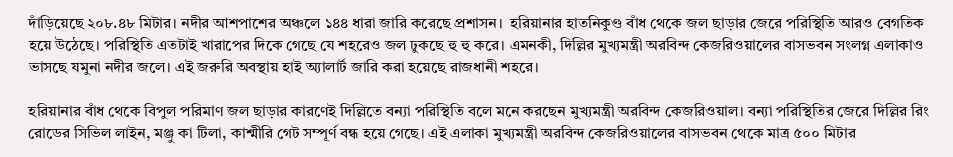দাঁড়িয়েছে ২০৮.৪৮ মিটার। নদীর আশপাশের অঞ্চলে ১৪৪ ধারা জারি করেছে প্রশাসন।  হরিয়ানার হাতনিকুণ্ড বাঁধ থেকে জল ছাড়ার জেরে পরিস্থিতি আরও বেগতিক হয়ে উঠেছে। পরিস্থিতি এতটাই খারাপের দিকে গেছে যে শহরেও জল ঢুকছে হু হু করে। এমনকী, দিল্লির মুখ্যমন্ত্রী অরবিন্দ কেজরিওয়ালের বাসভবন সংলগ্ন এলাকাও ভাসছে যমুনা নদীর জলে। এই জরুরি অবস্থায় হাই অ্যালার্ট জারি করা হয়েছে রাজধানী শহরে।

হরিয়ানার বাঁধ থেকে বিপুল পরিমাণ জল ছাড়ার কারণেই দিল্লিতে বন্যা পরিস্থিতি বলে মনে করছেন মুখ্যমন্ত্রী অরবিন্দ কেজরিওয়াল। বন্যা পরিস্থিতির জেরে দিল্লির রিং রোডের সিভিল লাইন, মঞ্জু কা টিলা, কাশ্মীরি গেট সম্পূর্ণ বন্ধ হয়ে গেছে। এই এলাকা মুখ্যমন্ত্রী অরবিন্দ কেজরিওয়ালের বাসভবন থেকে মাত্র ৫০০ মিটার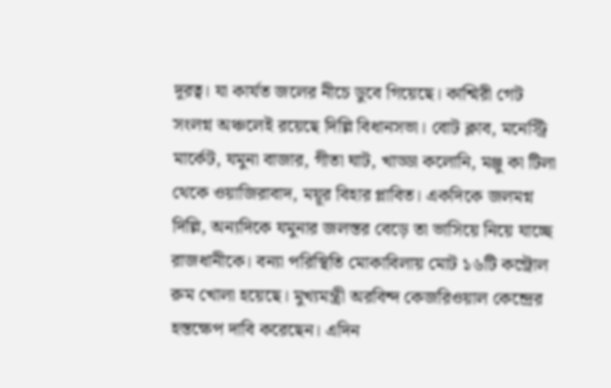দূরত্ব। যা কার্যত জলের নীচে ডুবে গিয়েছে। কাশ্মিরী গেট সংলগ্ন অঞ্চলেই রয়েছে দিল্লি বিধানসভা। বোট ক্লাব, মনেস্ট্রি মার্কেট, যমুনা বাজার, গীতা ঘাট, খাড্ডা কলোনি, মঞ্জু কা টিলা থেকে ওয়াজিরাবাদ, ময়ূর বিহার প্লাবিত। একদিকে জলমগ্ন দিল্লি, অন্যদিকে যমুনার জলস্তর বেড়ে তা ভাসিয়ে নিয়ে যাচ্ছে রাজধানীকে। বন্যা পরিস্থিতি মোকাবিলায় মোট ১৬টি কন্ট্রোল রুম খোলা হয়েছে। মুখ্যমন্ত্রী অরবিন্দ কেজরিওয়াল কেন্দ্রের হস্তক্ষেপ দাবি করেছেন। এদিন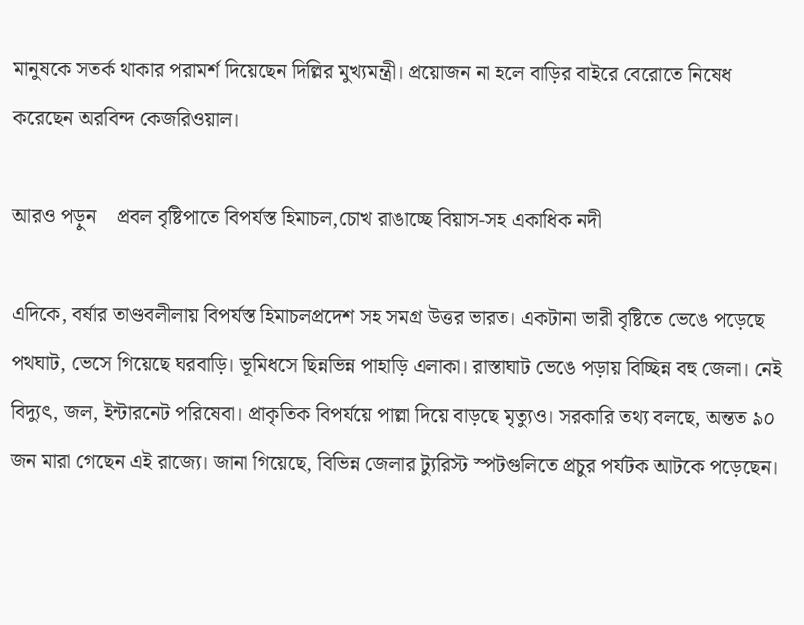মানুষকে সতর্ক থাকার পরামর্শ দিয়েছেন দিল্লির মুখ্যমন্ত্রী। প্রয়োজন না হলে বাড়ির বাইরে বেরোতে নিষেধ করেছেন অরবিন্দ কেজরিওয়াল।

আরও পড়ুন    প্রবল বৃষ্টিপাতে বিপর্যস্ত হিমাচল,চোখ রাঙাচ্ছে বিয়াস-সহ একাধিক নদী

এদিকে, বর্ষার তাণ্ডবলীলায় বিপর্যস্ত হিমাচলপ্রদেশ সহ সমগ্র উত্তর ভারত। একটানা ভারী বৃষ্টিতে ভেঙে পড়েছে পথঘাট, ভেসে গিয়েছে ঘরবাড়ি। ভূমিধসে ছিন্নভিন্ন পাহাড়ি এলাকা। রাস্তাঘাট ভেঙে পড়ায় বিচ্ছিন্ন বহু জেলা। নেই বিদ্যুৎ, জল, ইন্টারনেট পরিষেবা। প্রাকৃতিক বিপর্যয়ে পাল্লা দিয়ে বাড়ছে মৃত্যুও। সরকারি তথ্য বলছে, অন্তত ৯০ জন মারা গেছেন এই রাজ্যে। জানা গিয়েছে, বিভিন্ন জেলার ট্যুরিস্ট স্পটগুলিতে প্রচুর পর্যটক আটকে পড়েছেন।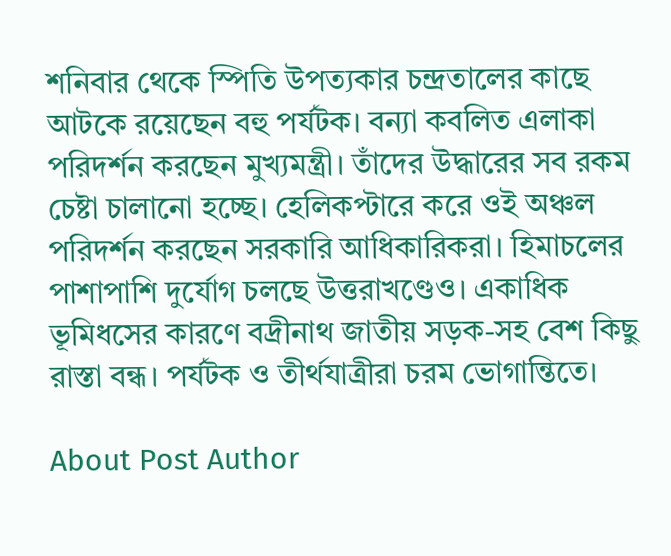শনিবার থেকে স্পিতি উপত্যকার চন্দ্রতালের কাছে আটকে রয়েছেন বহু পর্যটক। বন্যা কবলিত এলাকা পরিদর্শন করছেন মুখ্যমন্ত্রী। তাঁদের উদ্ধারের সব রকম চেষ্টা চালানো হচ্ছে। হেলিকপ্টারে করে ওই অঞ্চল পরিদর্শন করছেন সরকারি আধিকারিকরা। হিমাচলের পাশাপাশি দুর্যোগ চলছে উত্তরাখণ্ডেও। একাধিক ভূমিধসের কারণে বদ্রীনাথ জাতীয় সড়ক-সহ বেশ কিছু রাস্তা বন্ধ। পর্যটক ও তীর্থযাত্রীরা চরম ভোগান্তিতে।

About Post Author